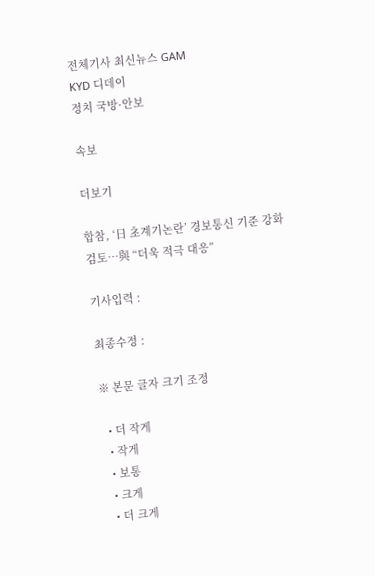전체기사 최신뉴스 GAM
KYD 디데이
정치 국방·안보

속보

더보기

합참, ‘日 초계기논란’ 경보통신 기준 강화 검토…與 “더욱 적극 대응”

기사입력 :

최종수정 :

※ 본문 글자 크기 조정

  • 더 작게
  • 작게
  • 보통
  • 크게
  • 더 크게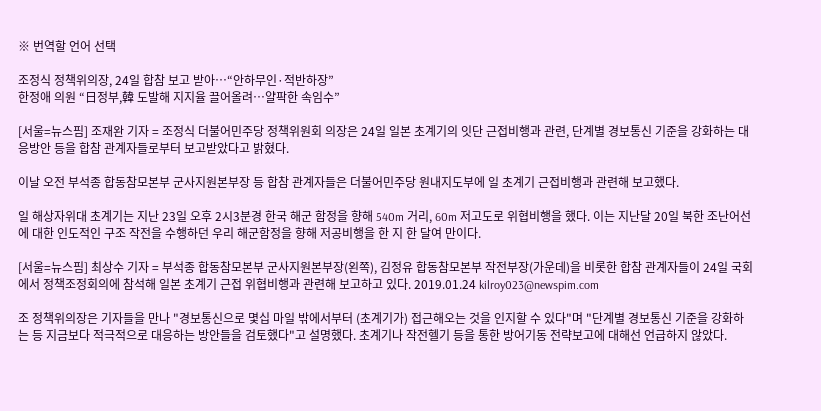※ 번역할 언어 선택

조정식 정책위의장, 24일 합참 보고 받아…“안하무인·적반하장”
한정애 의원 “日정부,韓 도발해 지지율 끌어올려…얄팍한 속임수”

[서울=뉴스핌] 조재완 기자 = 조정식 더불어민주당 정책위원회 의장은 24일 일본 초계기의 잇단 근접비행과 관련, 단계별 경보통신 기준을 강화하는 대응방안 등을 합참 관계자들로부터 보고받았다고 밝혔다.

이날 오전 부석종 합동참모본부 군사지원본부장 등 합참 관계자들은 더불어민주당 원내지도부에 일 초계기 근접비행과 관련해 보고했다.

일 해상자위대 초계기는 지난 23일 오후 2시3분경 한국 해군 함정을 향해 540m 거리, 60m 저고도로 위협비행을 했다. 이는 지난달 20일 북한 조난어선에 대한 인도적인 구조 작전을 수행하던 우리 해군함정을 향해 저공비행을 한 지 한 달여 만이다.

[서울=뉴스핌] 최상수 기자 = 부석종 합동참모본부 군사지원본부장(왼쪽), 김정유 합동참모본부 작전부장(가운데)을 비롯한 합참 관계자들이 24일 국회에서 정책조정회의에 참석해 일본 초계기 근접 위협비행과 관련해 보고하고 있다. 2019.01.24 kilroy023@newspim.com

조 정책위의장은 기자들을 만나 "경보통신으로 몇십 마일 밖에서부터 (초계기가) 접근해오는 것을 인지할 수 있다"며 "단계별 경보통신 기준을 강화하는 등 지금보다 적극적으로 대응하는 방안들을 검토했다"고 설명했다. 초계기나 작전헬기 등을 통한 방어기동 전략보고에 대해선 언급하지 않았다.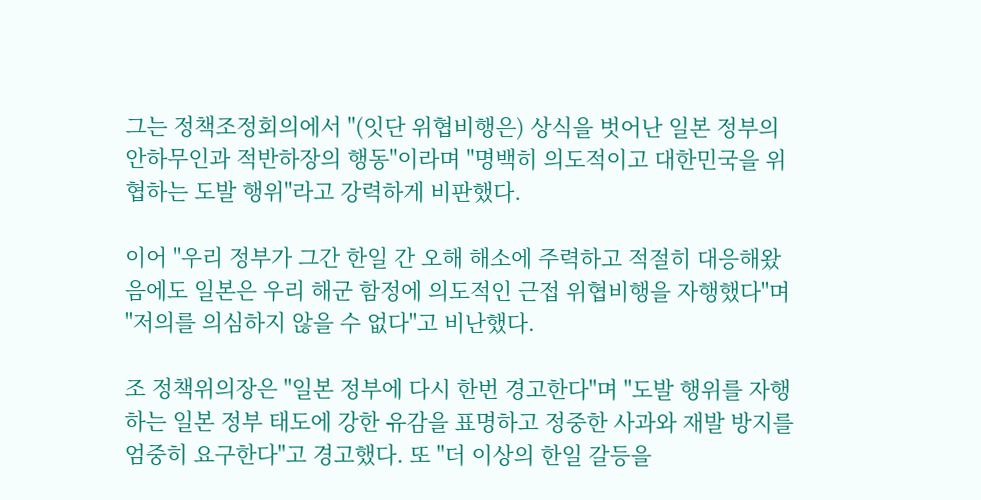그는 정책조정회의에서 "(잇단 위협비행은) 상식을 벗어난 일본 정부의 안하무인과 적반하장의 행동"이라며 "명백히 의도적이고 대한민국을 위협하는 도발 행위"라고 강력하게 비판했다.

이어 "우리 정부가 그간 한일 간 오해 해소에 주력하고 적절히 대응해왔음에도 일본은 우리 해군 함정에 의도적인 근접 위협비행을 자행했다"며 "저의를 의심하지 않을 수 없다"고 비난했다.

조 정책위의장은 "일본 정부에 다시 한번 경고한다"며 "도발 행위를 자행하는 일본 정부 태도에 강한 유감을 표명하고 정중한 사과와 재발 방지를 엄중히 요구한다"고 경고했다. 또 "더 이상의 한일 갈등을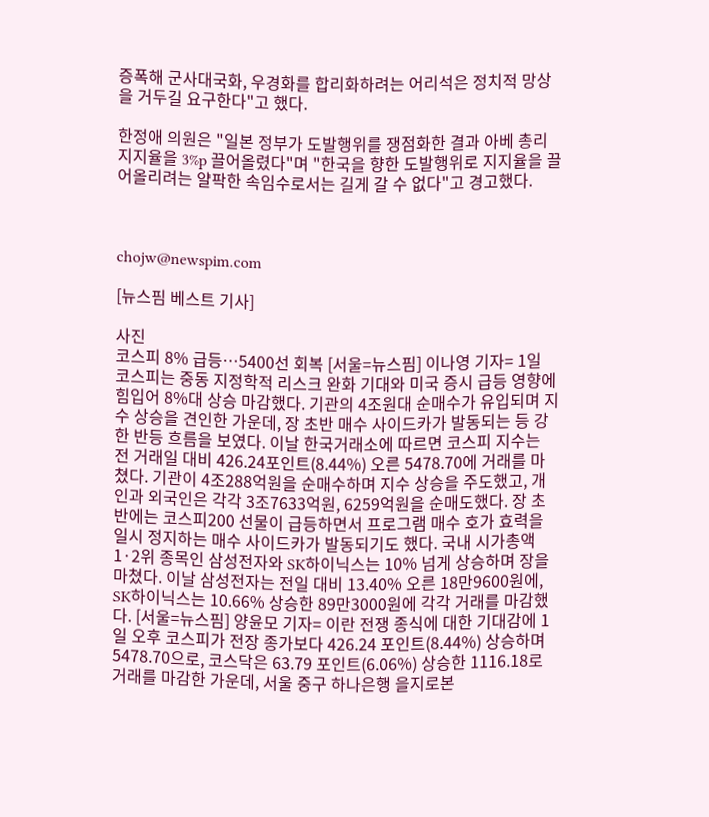증폭해 군사대국화, 우경화를 합리화하려는 어리석은 정치적 망상을 거두길 요구한다"고 했다.

한정애 의원은 "일본 정부가 도발행위를 쟁점화한 결과 아베 총리 지지율을 3%p 끌어올렸다"며 "한국을 향한 도발행위로 지지율을 끌어올리려는 얄팍한 속임수로서는 길게 갈 수 없다"고 경고했다.



chojw@newspim.com

[뉴스핌 베스트 기사]

사진
코스피 8% 급등…5400선 회복 [서울=뉴스핌] 이나영 기자= 1일 코스피는 중동 지정학적 리스크 완화 기대와 미국 증시 급등 영향에 힘입어 8%대 상승 마감했다. 기관의 4조원대 순매수가 유입되며 지수 상승을 견인한 가운데, 장 초반 매수 사이드카가 발동되는 등 강한 반등 흐름을 보였다. 이날 한국거래소에 따르면 코스피 지수는 전 거래일 대비 426.24포인트(8.44%) 오른 5478.70에 거래를 마쳤다. 기관이 4조288억원을 순매수하며 지수 상승을 주도했고, 개인과 외국인은 각각 3조7633억원, 6259억원을 순매도했다. 장 초반에는 코스피200 선물이 급등하면서 프로그램 매수 호가 효력을 일시 정지하는 매수 사이드카가 발동되기도 했다. 국내 시가총액 1·2위 종목인 삼성전자와 SK하이닉스는 10% 넘게 상승하며 장을 마쳤다. 이날 삼성전자는 전일 대비 13.40% 오른 18만9600원에, SK하이닉스는 10.66% 상승한 89만3000원에 각각 거래를 마감했다. [서울=뉴스핌] 양윤모 기자= 이란 전쟁 종식에 대한 기대감에 1일 오후 코스피가 전장 종가보다 426.24 포인트(8.44%) 상승하며 5478.70으로, 코스닥은 63.79 포인트(6.06%) 상승한 1116.18로 거래를 마감한 가운데, 서울 중구 하나은행 을지로본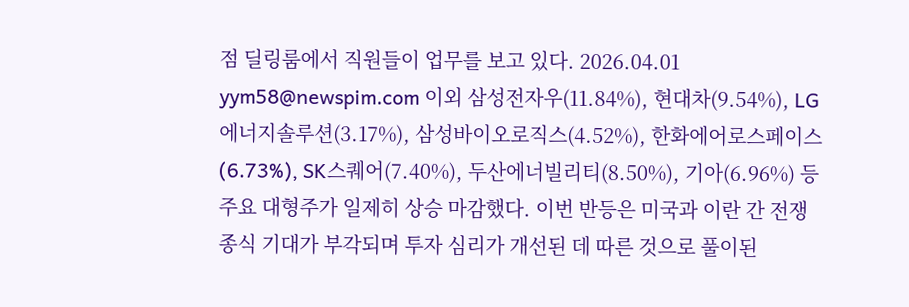점 딜링룸에서 직원들이 업무를 보고 있다. 2026.04.01 yym58@newspim.com 이외 삼성전자우(11.84%), 현대차(9.54%), LG에너지솔루션(3.17%), 삼성바이오로직스(4.52%), 한화에어로스페이스(6.73%), SK스퀘어(7.40%), 두산에너빌리티(8.50%), 기아(6.96%) 등 주요 대형주가 일제히 상승 마감했다. 이번 반등은 미국과 이란 간 전쟁 종식 기대가 부각되며 투자 심리가 개선된 데 따른 것으로 풀이된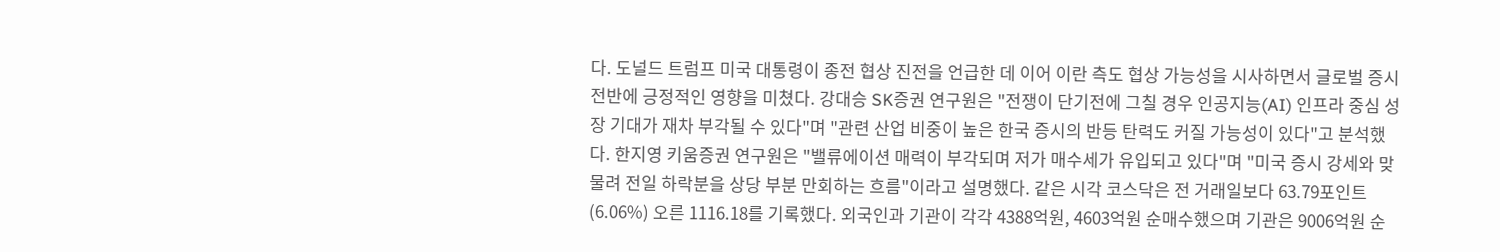다. 도널드 트럼프 미국 대통령이 종전 협상 진전을 언급한 데 이어 이란 측도 협상 가능성을 시사하면서 글로벌 증시 전반에 긍정적인 영향을 미쳤다. 강대승 SK증권 연구원은 "전쟁이 단기전에 그칠 경우 인공지능(AI) 인프라 중심 성장 기대가 재차 부각될 수 있다"며 "관련 산업 비중이 높은 한국 증시의 반등 탄력도 커질 가능성이 있다"고 분석했다. 한지영 키움증권 연구원은 "밸류에이션 매력이 부각되며 저가 매수세가 유입되고 있다"며 "미국 증시 강세와 맞물려 전일 하락분을 상당 부분 만회하는 흐름"이라고 설명했다. 같은 시각 코스닥은 전 거래일보다 63.79포인트(6.06%) 오른 1116.18를 기록했다. 외국인과 기관이 각각 4388억원, 4603억원 순매수했으며 기관은 9006억원 순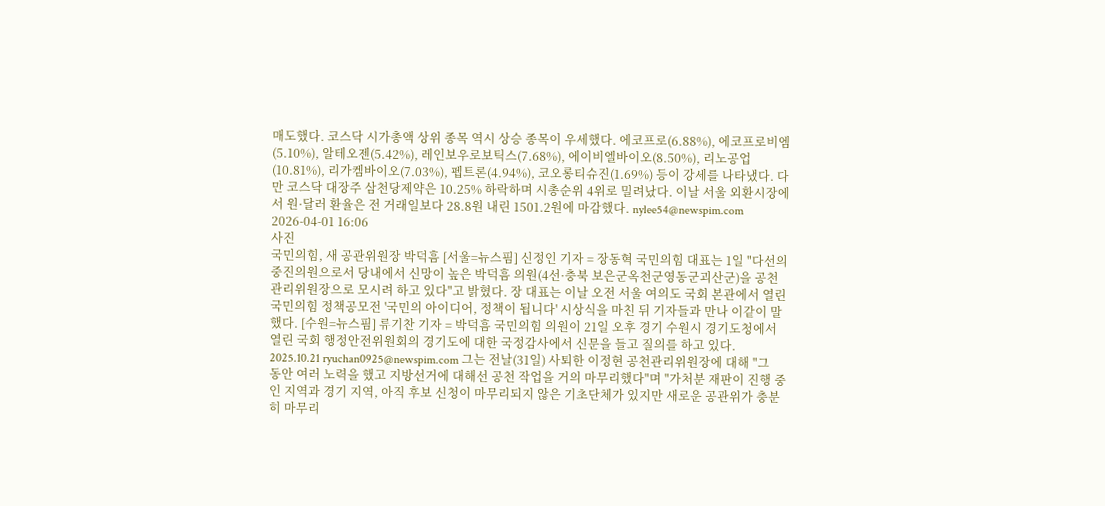매도했다. 코스닥 시가총액 상위 종목 역시 상승 종목이 우세했다. 에코프로(6.88%), 에코프로비엠(5.10%), 알테오젠(5.42%), 레인보우로보틱스(7.68%), 에이비엘바이오(8.50%), 리노공업(10.81%), 리가켐바이오(7.03%), 펩트론(4.94%), 코오롱티슈진(1.69%) 등이 강세를 나타냈다. 다만 코스닥 대장주 삼천당제약은 10.25% 하락하며 시총순위 4위로 밀려났다. 이날 서울 외환시장에서 원·달러 환율은 전 거래일보다 28.8원 내린 1501.2원에 마감했다. nylee54@newspim.com 2026-04-01 16:06
사진
국민의힘, 새 공관위원장 박덕흠 [서울=뉴스핌] 신정인 기자 = 장동혁 국민의힘 대표는 1일 "다선의 중진의원으로서 당내에서 신망이 높은 박덕흠 의원(4선·충북 보은군옥천군영동군괴산군)을 공천관리위원장으로 모시려 하고 있다"고 밝혔다. 장 대표는 이날 오전 서울 여의도 국회 본관에서 열린 국민의힘 정책공모전 '국민의 아이디어, 정책이 됩니다' 시상식을 마친 뒤 기자들과 만나 이같이 말했다. [수원=뉴스핌] 류기찬 기자 = 박덕흠 국민의힘 의원이 21일 오후 경기 수원시 경기도청에서 열린 국회 행정안전위원회의 경기도에 대한 국정감사에서 신문을 들고 질의를 하고 있다. 2025.10.21 ryuchan0925@newspim.com 그는 전날(31일) 사퇴한 이정현 공천관리위원장에 대해 "그동안 여러 노력을 했고 지방선거에 대해선 공천 작업을 거의 마무리했다"며 "가처분 재판이 진행 중인 지역과 경기 지역, 아직 후보 신청이 마무리되지 않은 기초단체가 있지만 새로운 공관위가 충분히 마무리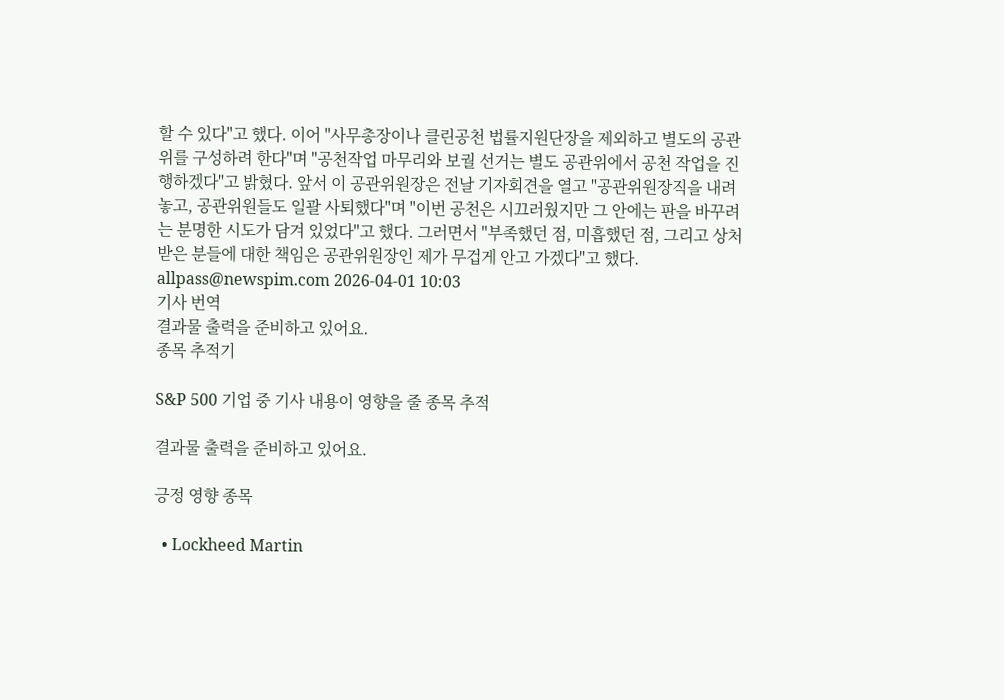할 수 있다"고 했다. 이어 "사무총장이나 클린공천 법률지원단장을 제외하고 별도의 공관위를 구성하려 한다"며 "공천작업 마무리와 보궐 선거는 별도 공관위에서 공천 작업을 진행하겠다"고 밝혔다. 앞서 이 공관위원장은 전날 기자회견을 열고 "공관위원장직을 내려놓고, 공관위원들도 일괄 사퇴했다"며 "이번 공천은 시끄러웠지만 그 안에는 판을 바꾸려는 분명한 시도가 담겨 있었다"고 했다. 그러면서 "부족했던 점, 미흡했던 점, 그리고 상처받은 분들에 대한 책임은 공관위원장인 제가 무겁게 안고 가겠다"고 했다. allpass@newspim.com 2026-04-01 10:03
기사 번역
결과물 출력을 준비하고 있어요.
종목 추적기

S&P 500 기업 중 기사 내용이 영향을 줄 종목 추적

결과물 출력을 준비하고 있어요.

긍정 영향 종목

  • Lockheed Martin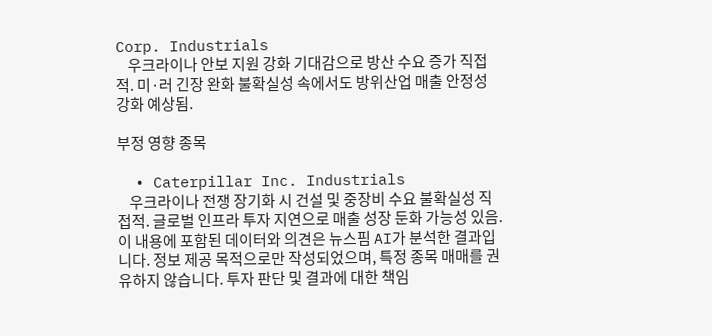Corp. Industrials
    우크라이나 안보 지원 강화 기대감으로 방산 수요 증가 직접적. 미·러 긴장 완화 불확실성 속에서도 방위산업 매출 안정성 강화 예상됨.

부정 영향 종목

  • Caterpillar Inc. Industrials
    우크라이나 전쟁 장기화 시 건설 및 중장비 수요 불확실성 직접적. 글로벌 인프라 투자 지연으로 매출 성장 둔화 가능성 있음.
이 내용에 포함된 데이터와 의견은 뉴스핌 AI가 분석한 결과입니다. 정보 제공 목적으로만 작성되었으며, 특정 종목 매매를 권유하지 않습니다. 투자 판단 및 결과에 대한 책임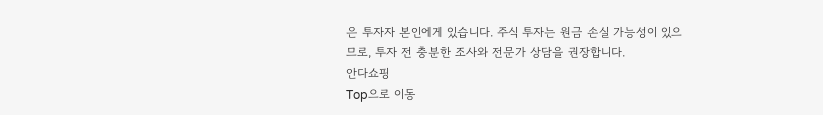은 투자자 본인에게 있습니다. 주식 투자는 원금 손실 가능성이 있으므로, 투자 전 충분한 조사와 전문가 상담을 권장합니다.
안다쇼핑
Top으로 이동